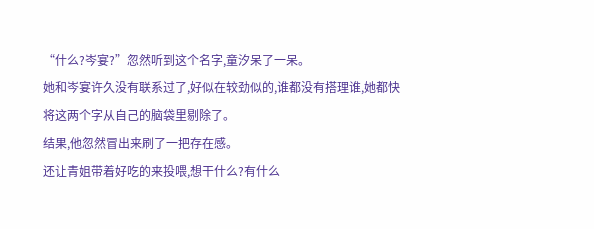“什么?岑宴?”忽然听到这个名字,童汐呆了一呆。
她和岑宴许久没有联系过了,好似在较劲似的,谁都没有搭理谁,她都快将这两个字从自己的脑袋里剔除了。
结果,他忽然冒出来刷了一把存在感。
还让青姐带着好吃的来投喂,想干什么?有什么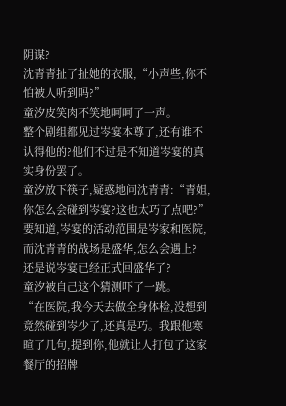阴谋?
沈青青扯了扯她的衣服,“小声些,你不怕被人听到吗?”
童汐皮笑肉不笑地呵呵了一声。
整个剧组都见过岑宴本尊了,还有谁不认得他的?他们不过是不知道岑宴的真实身份罢了。
童汐放下筷子,疑惑地问沈青青:“青姐,你怎么会碰到岑宴?这也太巧了点吧?”
要知道,岑宴的活动范围是岑家和医院,而沈青青的战场是盛华,怎么会遇上?
还是说岑宴已经正式回盛华了?
童汐被自己这个猜测吓了一跳。
“在医院,我今天去做全身体检,没想到竟然碰到岑少了,还真是巧。我跟他寒暄了几句,提到你,他就让人打包了这家餐厅的招牌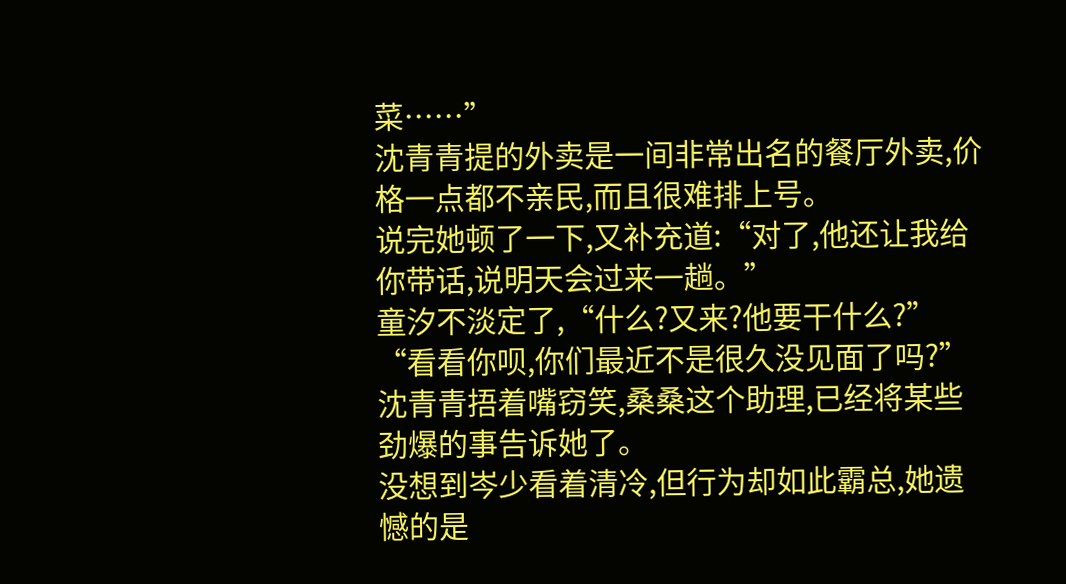菜……”
沈青青提的外卖是一间非常出名的餐厅外卖,价格一点都不亲民,而且很难排上号。
说完她顿了一下,又补充道:“对了,他还让我给你带话,说明天会过来一趟。”
童汐不淡定了,“什么?又来?他要干什么?”
“看看你呗,你们最近不是很久没见面了吗?”沈青青捂着嘴窃笑,桑桑这个助理,已经将某些劲爆的事告诉她了。
没想到岑少看着清冷,但行为却如此霸总,她遗憾的是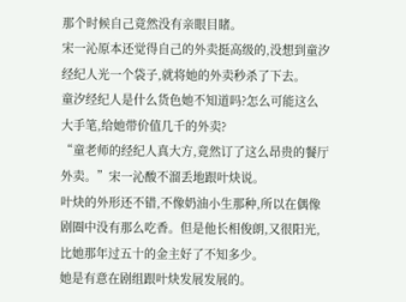那个时候自己竟然没有亲眼目睹。
宋一沁原本还觉得自己的外卖挺高级的,没想到童汐经纪人光一个袋子,就将她的外卖秒杀了下去。
童汐经纪人是什么货色她不知道吗?怎么可能这么大手笔,给她带价值几千的外卖?
“童老师的经纪人真大方,竟然订了这么昂贵的餐厅外卖。”宋一沁酸不溜丢地跟叶炔说。
叶炔的外形还不错,不像奶油小生那种,所以在偶像剧圈中没有那么吃香。但是他长相俊朗,又很阳光,比她那年过五十的金主好了不知多少。
她是有意在剧组跟叶炔发展发展的。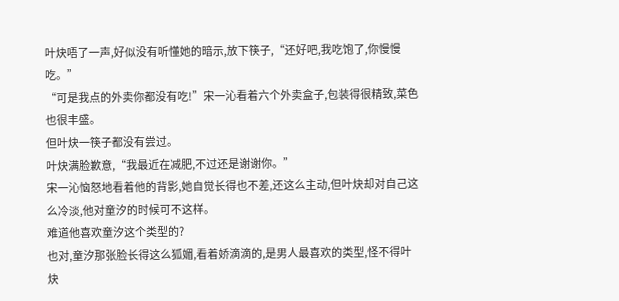叶炔唔了一声,好似没有听懂她的暗示,放下筷子,“还好吧,我吃饱了,你慢慢吃。”
“可是我点的外卖你都没有吃!”宋一沁看着六个外卖盒子,包装得很精致,菜色也很丰盛。
但叶炔一筷子都没有尝过。
叶炔满脸歉意,“我最近在减肥,不过还是谢谢你。”
宋一沁恼怒地看着他的背影,她自觉长得也不差,还这么主动,但叶炔却对自己这么冷淡,他对童汐的时候可不这样。
难道他喜欢童汐这个类型的?
也对,童汐那张脸长得这么狐媚,看着娇滴滴的,是男人最喜欢的类型,怪不得叶炔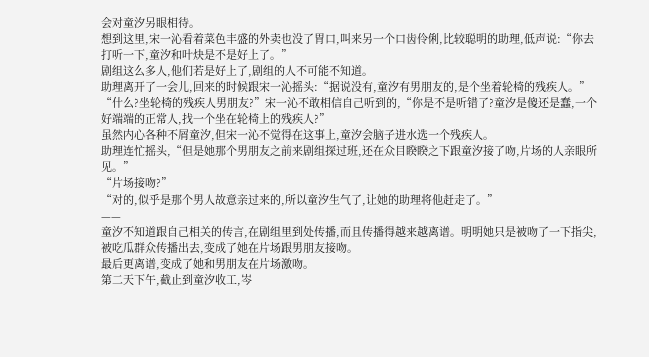会对童汐另眼相待。
想到这里,宋一沁看着菜色丰盛的外卖也没了胃口,叫来另一个口齿伶俐,比较聪明的助理,低声说:“你去打听一下,童汐和叶炔是不是好上了。”
剧组这么多人,他们若是好上了,剧组的人不可能不知道。
助理离开了一会儿,回来的时候跟宋一沁摇头:“据说没有,童汐有男朋友的,是个坐着轮椅的残疾人。”
“什么?坐轮椅的残疾人男朋友?”宋一沁不敢相信自己听到的,“你是不是听错了?童汐是傻还是蠢,一个好端端的正常人,找一个坐在轮椅上的残疾人?”
虽然内心各种不屑童汐,但宋一沁不觉得在这事上,童汐会脑子进水选一个残疾人。
助理连忙摇头,“但是她那个男朋友之前来剧组探过班,还在众目睽睽之下跟童汐接了吻,片场的人亲眼所见。”
“片场接吻?”
“对的,似乎是那个男人故意亲过来的,所以童汐生气了,让她的助理将他赶走了。”
——
童汐不知道跟自己相关的传言,在剧组里到处传播,而且传播得越来越离谱。明明她只是被吻了一下指尖,被吃瓜群众传播出去,变成了她在片场跟男朋友接吻。
最后更离谱,变成了她和男朋友在片场激吻。
第二天下午,截止到童汐收工,岑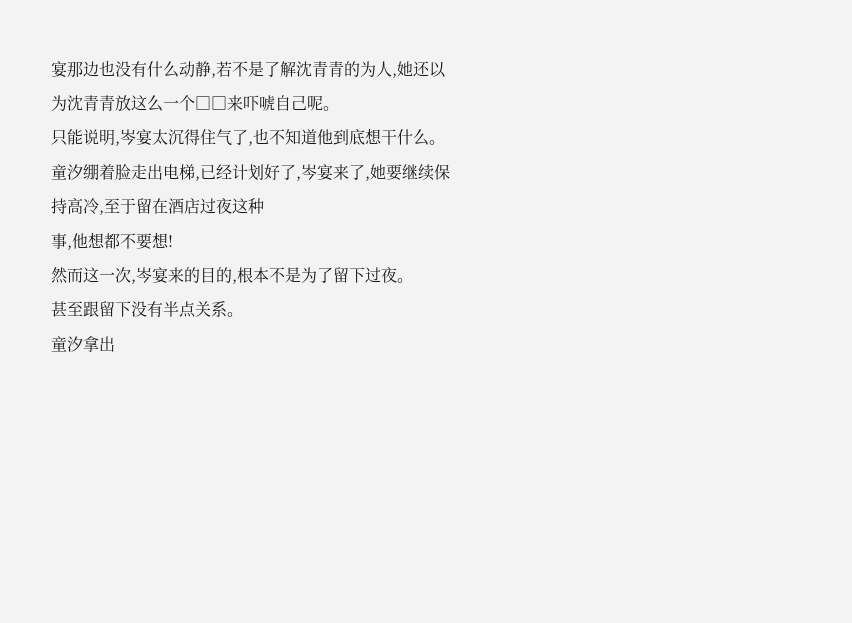宴那边也没有什么动静,若不是了解沈青青的为人,她还以为沈青青放这么一个□□来吓唬自己呢。
只能说明,岑宴太沉得住气了,也不知道他到底想干什么。
童汐绷着脸走出电梯,已经计划好了,岑宴来了,她要继续保持高冷,至于留在酒店过夜这种
事,他想都不要想!
然而这一次,岑宴来的目的,根本不是为了留下过夜。
甚至跟留下没有半点关系。
童汐拿出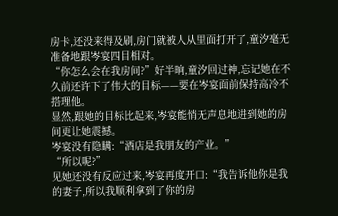房卡,还没来得及刷,房门就被人从里面打开了,童汐毫无准备地跟岑宴四目相对。
“你怎么会在我房间?”好半晌,童汐回过神,忘记她在不久前还许下了伟大的目标——要在岑宴面前保持高冷不搭理他。
显然,跟她的目标比起来,岑宴能悄无声息地进到她的房间更让她震撼。
岑宴没有隐瞒:“酒店是我朋友的产业。”
“所以呢?”
见她还没有反应过来,岑宴再度开口:“我告诉他你是我的妻子,所以我顺利拿到了你的房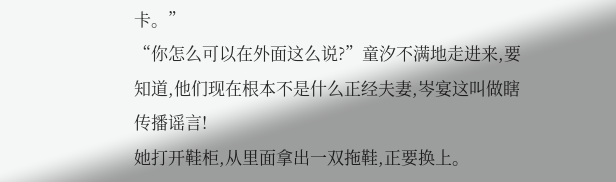卡。”
“你怎么可以在外面这么说?”童汐不满地走进来,要知道,他们现在根本不是什么正经夫妻,岑宴这叫做瞎传播谣言!
她打开鞋柜,从里面拿出一双拖鞋,正要换上。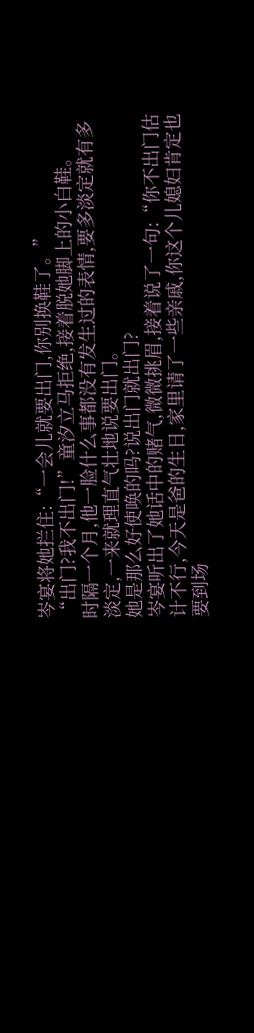岑宴将她拦住:“一会儿就要出门,你别换鞋了。”
“出门?我不出门!”童汐立马拒绝,接着脱她脚上的小白鞋。
时隔一个月,他一脸什么事都没有发生过的表情,要多淡定就有多淡定,一来就理直气壮地说要出门。
她是那么好使唤的吗?说出门就出门?
岑宴听出了她话中的赌气,微微挑眉,接着说了一句:“你不出门估计不行,今天是爸的生日,家里请了一些亲戚,你这个儿媳妇肯定也要到场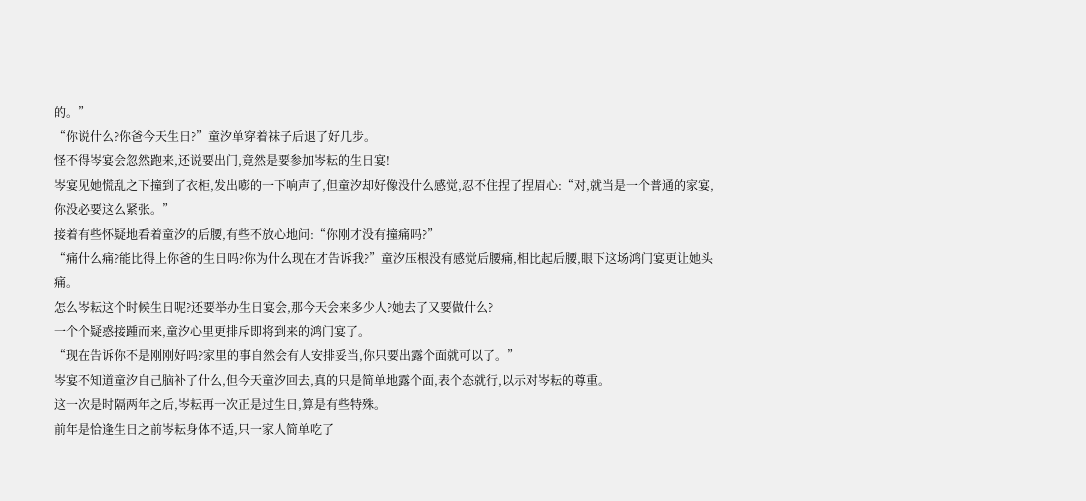的。”
“你说什么?你爸今天生日?”童汐单穿着袜子后退了好几步。
怪不得岑宴会忽然跑来,还说要出门,竟然是要参加岑耘的生日宴!
岑宴见她慌乱之下撞到了衣柜,发出嘭的一下响声了,但童汐却好像没什么感觉,忍不住捏了捏眉心:“对,就当是一个普通的家宴,你没必要这么紧张。”
接着有些怀疑地看着童汐的后腰,有些不放心地问:“你刚才没有撞痛吗?”
“痛什么痛?能比得上你爸的生日吗?你为什么现在才告诉我?”童汐压根没有感觉后腰痛,相比起后腰,眼下这场鸿门宴更让她头痛。
怎么岑耘这个时候生日呢?还要举办生日宴会,那今天会来多少人?她去了又要做什么?
一个个疑惑接踵而来,童汐心里更排斥即将到来的鸿门宴了。
“现在告诉你不是刚刚好吗?家里的事自然会有人安排妥当,你只要出露个面就可以了。”
岑宴不知道童汐自己脑补了什么,但今天童汐回去,真的只是简单地露个面,表个态就行,以示对岑耘的尊重。
这一次是时隔两年之后,岑耘再一次正是过生日,算是有些特殊。
前年是恰逢生日之前岑耘身体不适,只一家人简单吃了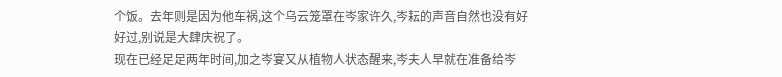个饭。去年则是因为他车祸,这个乌云笼罩在岑家许久,岑耘的声音自然也没有好好过,别说是大肆庆祝了。
现在已经足足两年时间,加之岑宴又从植物人状态醒来,岑夫人早就在准备给岑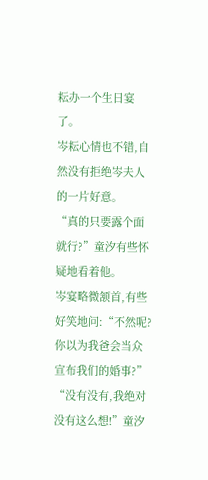耘办一个生日宴了。
岑耘心情也不错,自然没有拒绝岑夫人的一片好意。
“真的只要露个面就行?”童汐有些怀疑地看着他。
岑宴略微颔首,有些好笑地问:“不然呢?你以为我爸会当众宣布我们的婚事?”
“没有没有,我绝对没有这么想!”童汐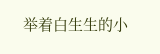举着白生生的小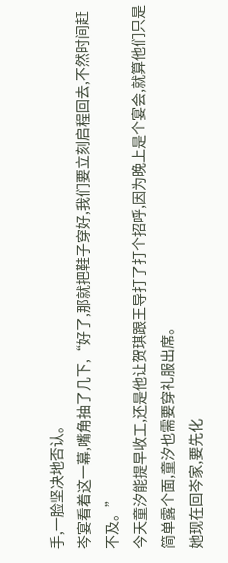手,一脸坚决地否认。
岑宴看着这一幕,嘴角抽了几下,“好了,那就把鞋子穿好,我们要立刻启程回去,不然时间赶不及。”
今天童汐能提早收工,还是他让贺琪跟王导打了打个招呼,因为晚上是个宴会,就算他们只是简单露个面,童汐也需要穿礼服出席。
她现在回岑家,要先化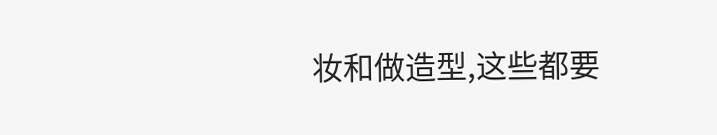妆和做造型,这些都要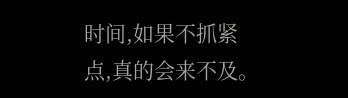时间,如果不抓紧点,真的会来不及。